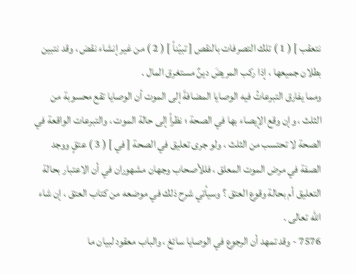نتعقب ] ( 1 ) تلك التصرفات بالنقص [ تبيّناً ] ( 2 ) من غير إنشاء نقض ، وقد نتبين بطلان جميعها ، إذا ركب المريضَ دينٌ مستغرق المال .
ومما يفارق التبرعاتُ فيه الوصايا المضافةَ إلى الموت أن الوصايا تقع محسوبة من الثلث ، وإن وقع الإيصاء بها في الصحة ؛ نظراً إلى حالة الموت ، والتبرعات الواقعة في الصحة لا تحتسب من الثلث ، ولو جرى تعليق في الصحة [ في ] ( 3 ) عتقٍ ووجد الصفة في مرض الموت المعلق ، فللأصحاب وجهان مشهوران في أن الاعتبار بحالة التعليق أم بحالة وقوع العتق ؟ وسيأتي شرح ذلك في موضعه من كتاب العتق ، إن شاء الله تعالى .
7576 - وقد تمهد أن الرجوع في الوصايا سائغ ، والباب معقود لبيان ما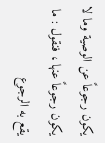يكون رجوعاً عن الوصية وما لا يكون رجوعاً عنها ، فنقول : ما يقع به الرجوع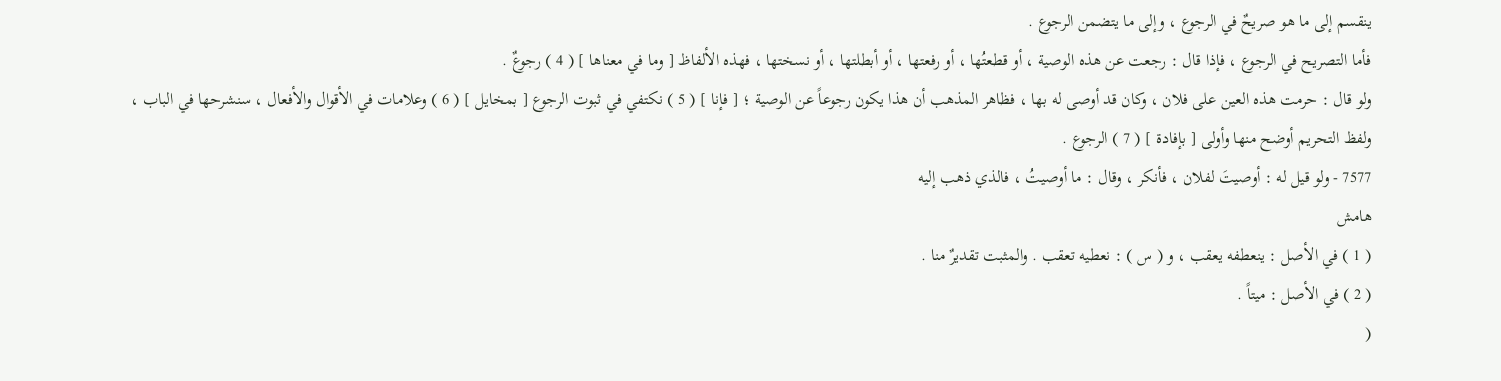ينقسم إلى ما هو صريحٌ في الرجوع ، وإلى ما يتضمن الرجوع .
فأما التصريح في الرجوع ، فإذا قال : رجعت عن هذه الوصية ، أو قطعتُها ، أو رفعتها ، أو أبطلتها ، أو نسختها ، فهذه الألفاظ [ وما في معناها ] ( 4 ) رجوعٌ .
ولو قال : حرمت هذه العين على فلان ، وكان قد أوصى له بها ، فظاهر المذهب أن هذا يكون رجوعاً عن الوصية ؛ [ فإنا ] ( 5 ) نكتفي في ثبوت الرجوع [ بمخايل ] ( 6 ) وعلامات في الأقوال والأفعال ، سنشرحها في الباب ، ولفظ التحريم أوضح منها وأولى [ بإفادة ] ( 7 ) الرجوع .
7577 - ولو قيل له : أوصيتَ لفلان ، فأنكر ، وقال : ما أوصيتُ ، فالذي ذهب إليه
هامش
( 1 ) في الأصل : ينعطفه يعقب ، و ( س ) : نعطيه تعقب . والمثبت تقديرٌ منا .
( 2 ) في الأصل : ميتاً .
(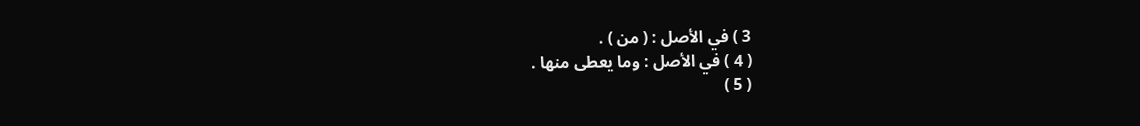3 ) في الأصل : ( من ) .
( 4 ) في الأصل : وما يعطى منها .
( 5 )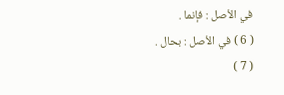في الأصل : فإنما .
( 6 ) في الأصل : بحال .
( 7 )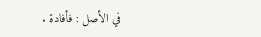في الأصل : فأفادة .